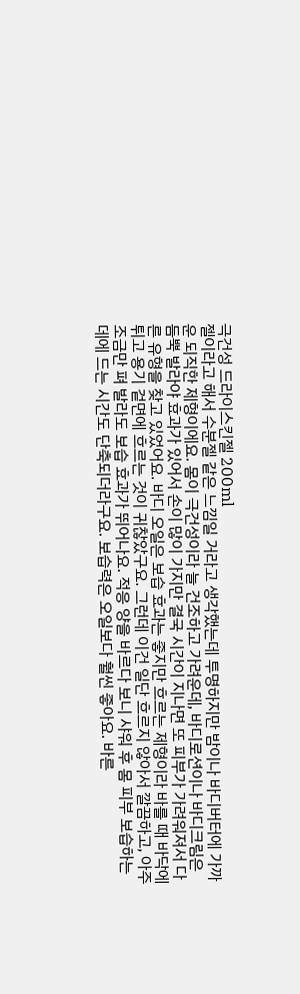극건성 드라이스킨젤 200ml
젤이라고 해서 수분젤 같은 느낌일 거라고 생각했는데 투명하지만 밤이나 바디버터에 가까운 되직한 제형이에요. 몸이 극건성이라 늘 건조하고 가려운데, 바디로션이나 바디크림은 듬뿍 발라야 효과가 있어서 손이 많이 가지만 결국 시간이 지나면 또 피부가 가려워져서 다른 유형을 찾고 있었어요. 바디 오일은 보습 효과는 좋지만 흐르는 제형이라 바를 때 바닥에 튀고 용기 겉면에 흐르는 것이 귀찮았구요. 그런데 이건 일단 흐르지 않아서 깔끔하고, 아주 조금만 펴 발라도 보습 효과가 뛰어나요. 적응 양을 바르다 보니 샤워 후 몸 피부 보습하는 데에 드는 시간도 단축되더라구요. 보습력은 오일보다 훨씬 좋아요. 바른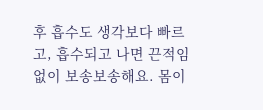후 흡수도 생각보다 빠르고, 흡수되고 나면 끈적임 없이 보송보송해요. 몸이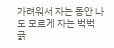가려워서 자는 동안 나도 모르게 자는 벅벅 긁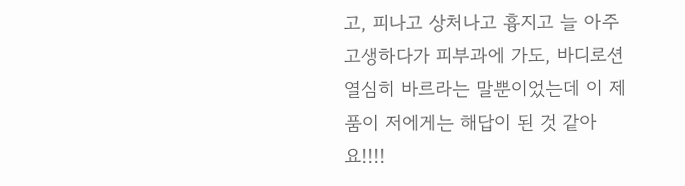고, 피나고 상처나고 흉지고 늘 아주 고생하다가 피부과에 가도, 바디로션 열심히 바르라는 말뿐이었는데 이 제품이 저에게는 해답이 된 것 같아요!!!!